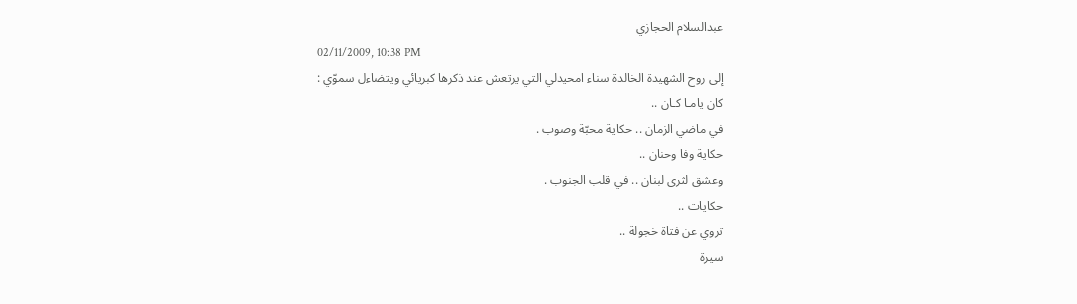عبدالسلام الحجازي
02/11/2009, 10:38 PM
إلى روح الشهيدة الخالدة سناء امحيدلي التي يرتعش عند ذكرها كبريائي ويتضاءل سموّي :
كان يامـا كـان ..
في ماضي الزمان .. حكاية محبّة وصوب .
حكاية وفا وحنان ..
وعشق لثرى لبنان .. في قلب الجنوب .
حكايات ..
تروي عن فتاة خجولة ..
سيرة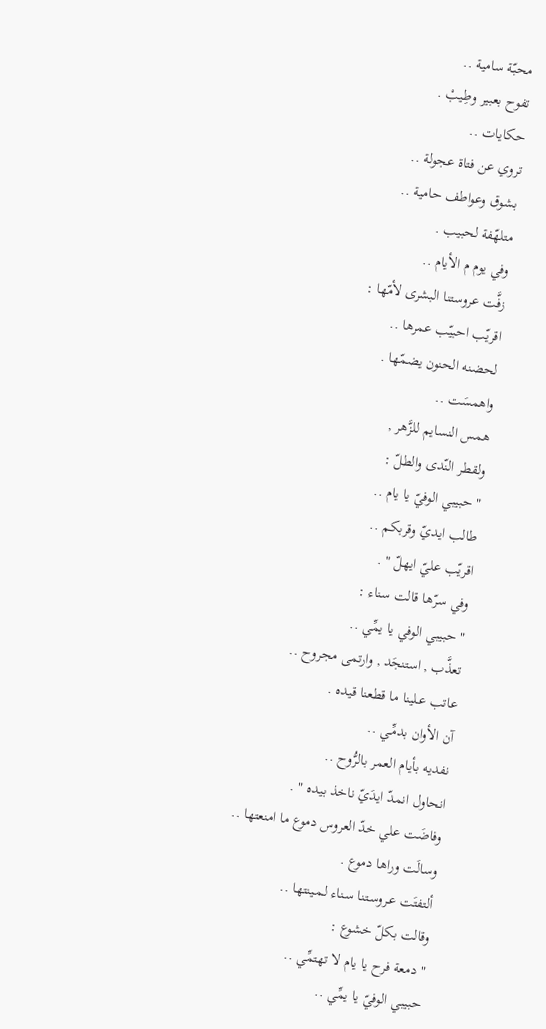محبّة سامية ..
تفوح بعبير وطِيبْ .
حكايات ..
تروي عن فتاة عجولة ..
بشوق وعواطف حامية ..
متلهّفة لحبيب .
وفي يوم م الأيام ..
زفَّت عروستنا البشرى لأمّها :
اقريّب احبيّب عمرها ..
لحضنه الحنون يضمّها .
واهمسَت ..
همس النسايم للزَّهر ,
ولقطر النّدى والطلّ :
" حبيبي الوفيّ يا يام ..
طالب ايديّ وقربكم ..
اقريّب عليّ ايهلّ " .
وفي سرّها قالت سناء :
" حبيبي الوفي يا يمِّي ..
تعذَّب , استنجَد , وارتمى مجروح ..
عاتب عـلينا ما قطعنا قيده .
آن الأوان بدمِّـي ..
نفديه بأيام العمر بالرُّوح ..
انحاول انمدّ ايدَيّ ناخذ بيده " .
وفاضَت علي خدّ العروس دموع ما امنعتها ..
وسالَت وراها دموع .
ألتفتَت عـروسـتنا سـناء لـمـينتها ..
وقالت بكلّ خشوع :
" دمعة فرح يا يام لا تهتمِّي ..
حبيبي الوفيّ يا يمِّي ..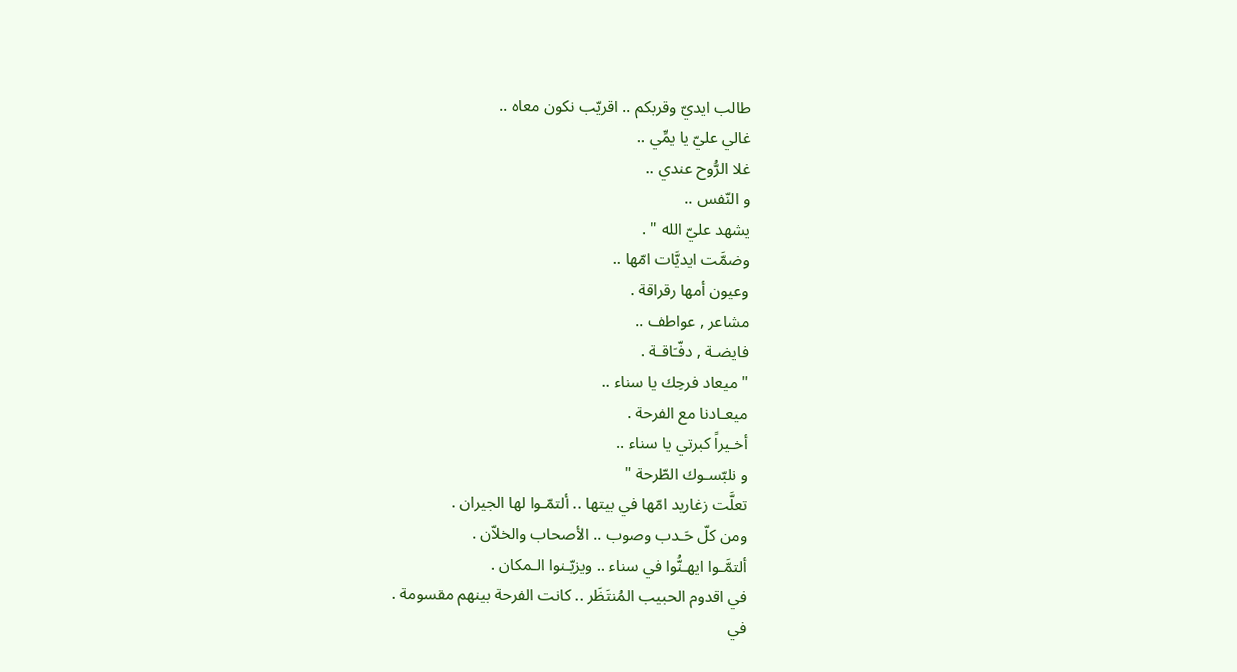طالب ايديّ وقربكم .. اقريّب نكون معاه ..
غالي عليّ يا يمِّي ..
غلا الرُّوح عندي ..
و النّفس ..
يشهد عليّ الله " .
وضمَّت ايديَّات امّها ..
وعيون أمها رقراقة .
مشاعر , عواطف ..
فايضـة , دفّـَاقـة .
" ميعاد فرحِك يا سناء ..
ميعـادنا مع الفرحة .
أخـيراً كبرتي يا سناء ..
و نلبّسـوك الطّرحة "
تعلَّت زغاريد امّها في بيتها .. ألتمّـوا لها الجيران .
ومن كلّ حَـدب وصوب .. الأصحاب والخلاّن .
ألتمَّـوا ايهـنُّوا في سناء .. ويزيّـنوا الـمكان .
في اقدوم الحبيب المُنتَظَر .. كانت الفرحة بينهم مقسومة .
في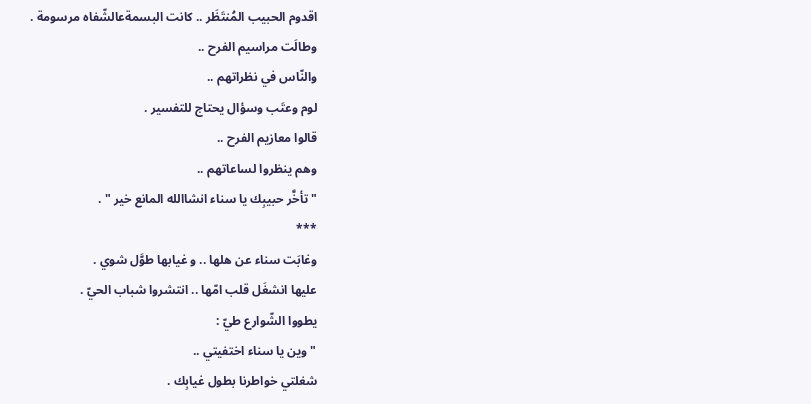اقدوم الحبيب المُنتَظَر .. كانت البسمةعالشّفاه مرسومة .
وطالَت مراسيم الفرح ..
والنّاس في نظراتهم ..
لوم وعتَب وسؤال يحتاج للتفسير .
قالوا معازيم الفرح ..
وهم ينظروا لساعاتهم ..
"تأخَّر حبيبِك يا سناء انشاالله المانع خير " .
***
وغابَت سناء عن هلها .. و غيابها طوَّل شوي .
عليها انشغَل قلب امّها .. انتشروا شباب الحيّ .
يطووا الشّوارع طيّ :
" وين يا سناء اختفيتي ..
شغلتي خواطرنا بطول غيابِك .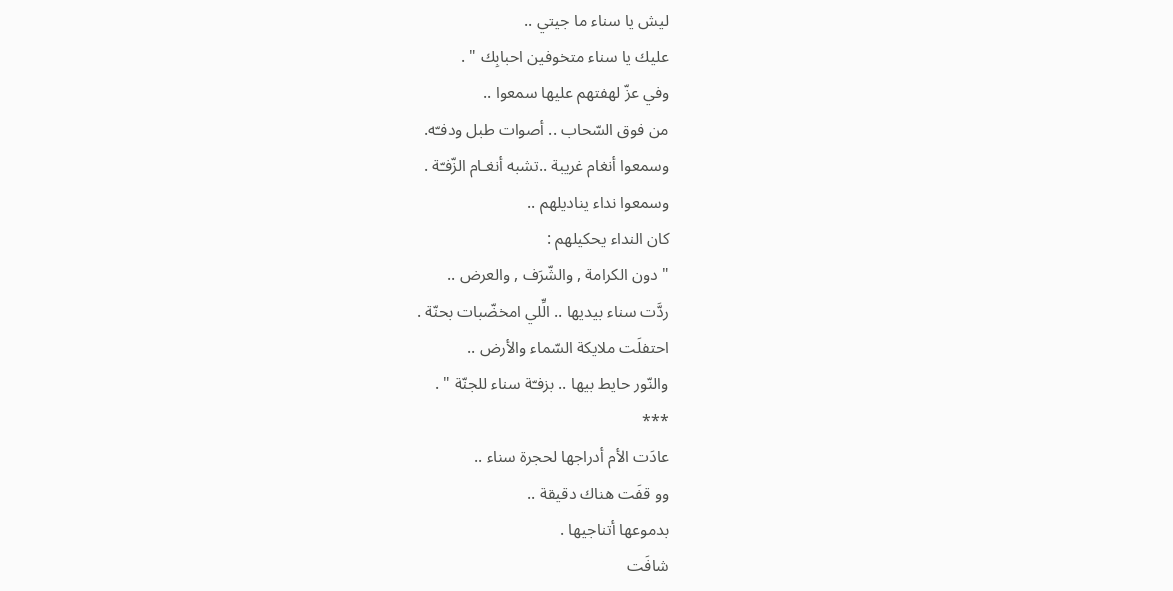ليش يا سناء ما جيتي ..
عليك يا سناء متخوفين احبابِك " .
وفي عزّ لهفتهم عليها سمعوا ..
من فوق السّحاب .. أصوات طبل ودفـّه.
وسمعوا أنغام غريبة ..تشبه أنغـام الزّفـّة .
وسمعوا نداء يناديلهم ..
كان النداء يحكيلهم :
" دون الكرامة , والشّرَف , والعرض ..
ردَّت سناء بيديها .. الِّلي امخضّبات بحنّة .
احتفلَت ملايكة السّماء والأرض ..
والنّور حايط بيها .. بزفـّة سناء للجنّة " .
***
عادَت الأم أدراجها لحجرة سناء ..
وو قفَت هناك دقيقة ..
بدموعها أتناجيها .
شافَت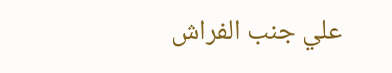علي جنب الفراش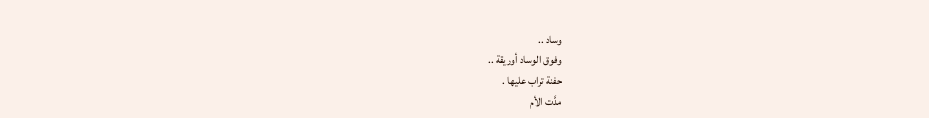وساد ..
وفوق الوساد أوريقة ..
حفنة تراب عليها .
مدَّت الأم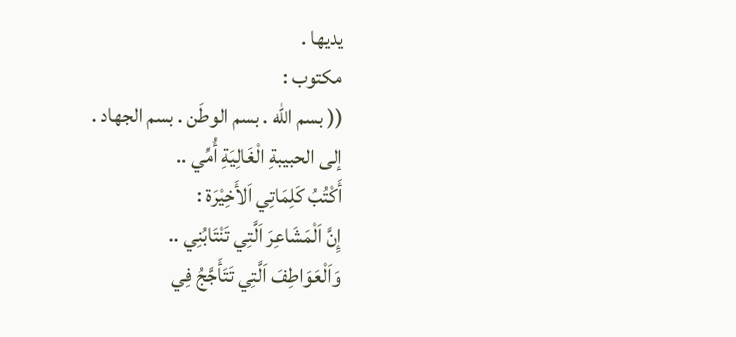يديها .
مكتوب :
(( بسم الله . بسم الوطَن . بسم الجهاد .
إلى الحبيبةِ الْغَالِيَةِ أُمِّي ..
أَكْتُبُ كَلِمَاتِي اَلأَخِيْرَة :
إِنَّ اَلْمَشَاعِرَ اَلَّتِي تَنْتَابُنِي ..
وَاَلْعَوَاطِفَ اَلَّتِي تَتَأَجَّجُ فِي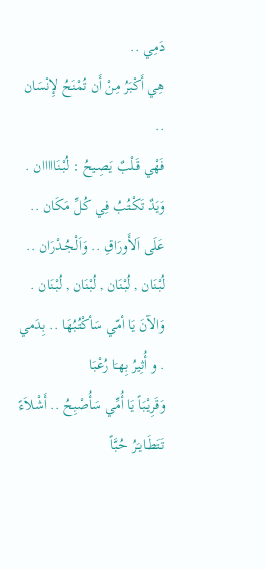دَمِي ..
هِي أَكْبَرُ مِنْ أَن تُمْنَحُ لإِنْسَان ..
فَهْي قَـلْبٌ يَصِـيحُ : لُبْنَااااان .
وَيَدٌ تَكْـتُبُ فِي كُـلِّ مَكَان ..
عَلَى اَلأَورَاقِ .. وَاَلْجُـدْرَان ..
لُبْنَان , لُبْنَان , لُبْنَان , لُبْنَان .
وَالآنَ يَا أمّي سَأكْتُبُهَا .. بِدَمي . و أُثِيرُ بِهـَا رُعْـبَا
وَقَرِيْبَاً يَا أُمِّي سَأُصْبِحُ .. أَشْلاَءً تَـتَطَـايـَرُ حُـبَّاً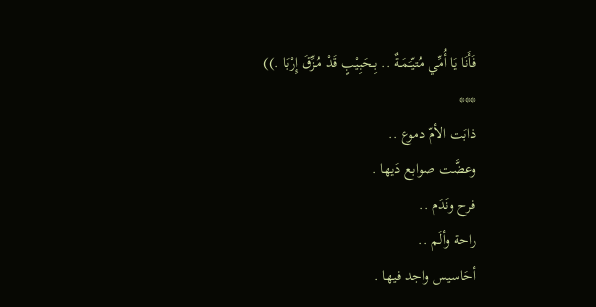فَأَنَا يَا أُمِّي مُتيّـَمَـةٌ .. بِـحَبِيْبٍ قَدْ مُـزِّقَ إِرْبَا .))
***
ذابَت الأمّ دموع ..
وعضَّت صوابع دَيها .
فرح ونَدَم ..
راحة وألَم ..
أحَاسيس واجد فيها .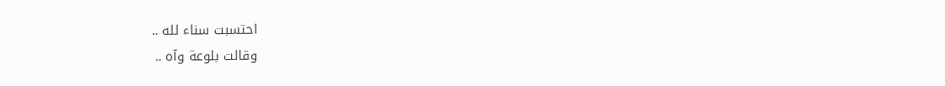احتسبت سناء لله ..
وقالت بلوعة وآه ..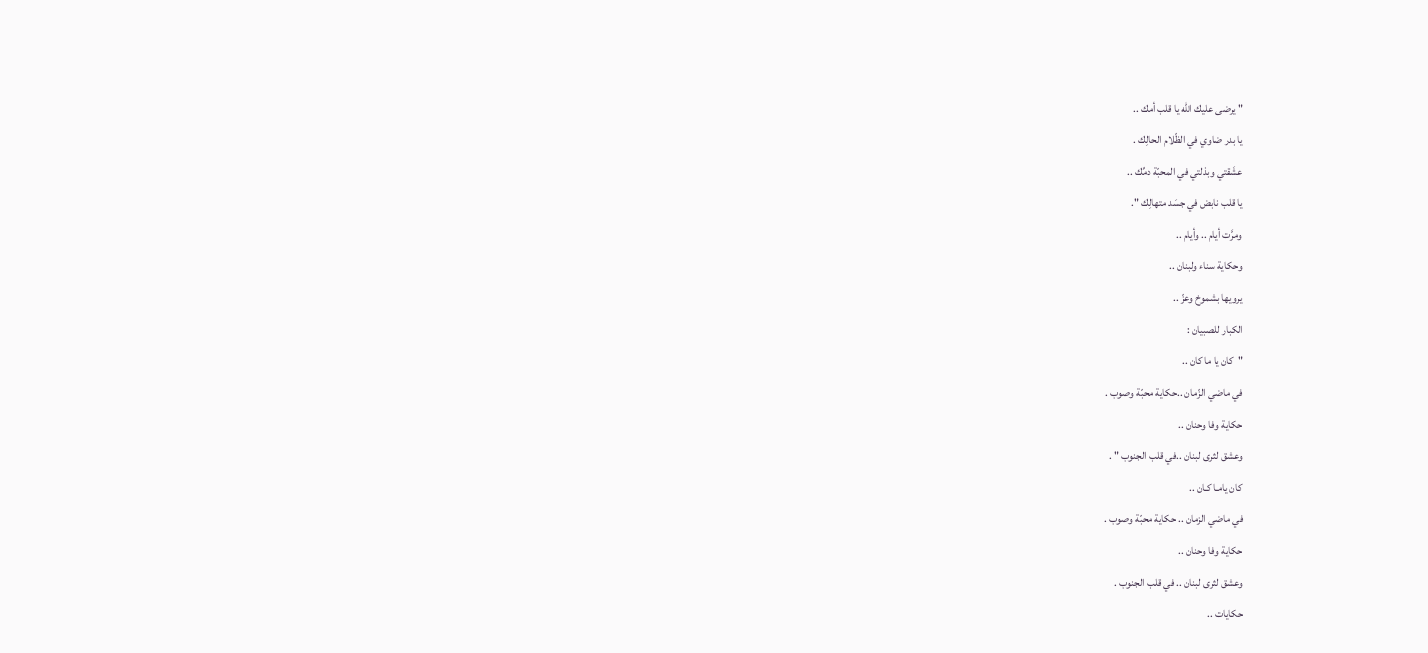" يرضى عليك الله يا قلب أمك ..
يا بدر ضاوي في الظّلام الحالِك .
عشَقتي وبذلتي في المحبّة دمِّك ..
يا قلب نابض في جسَد متهالِك ".
ومرَّت أيام .. وأيام ..
وحكاية سناء ولبنان ..
يرويها بشموخ وعزّ ..
الكبار للصبيان :
"كان يا ما كان ..
في ماضي الزّمان ..حكاية محبّة وصوب .
حكاية وفا وحنان ..
وعشق لثرى لبنان ..في قلب الجنوب " .
كان يامـا كـان ..
في ماضي الزمان .. حكاية محبّة وصوب .
حكاية وفا وحنان ..
وعشق لثرى لبنان .. في قلب الجنوب .
حكايات ..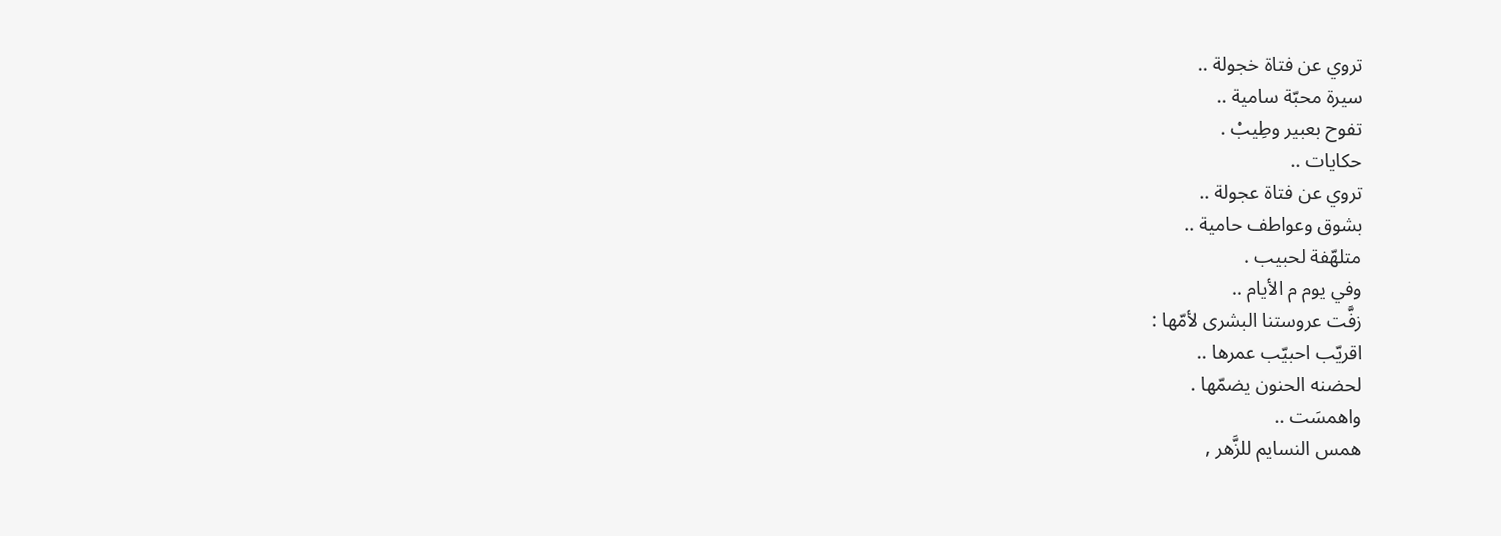تروي عن فتاة خجولة ..
سيرة محبّة سامية ..
تفوح بعبير وطِيبْ .
حكايات ..
تروي عن فتاة عجولة ..
بشوق وعواطف حامية ..
متلهّفة لحبيب .
وفي يوم م الأيام ..
زفَّت عروستنا البشرى لأمّها :
اقريّب احبيّب عمرها ..
لحضنه الحنون يضمّها .
واهمسَت ..
همس النسايم للزَّهر ,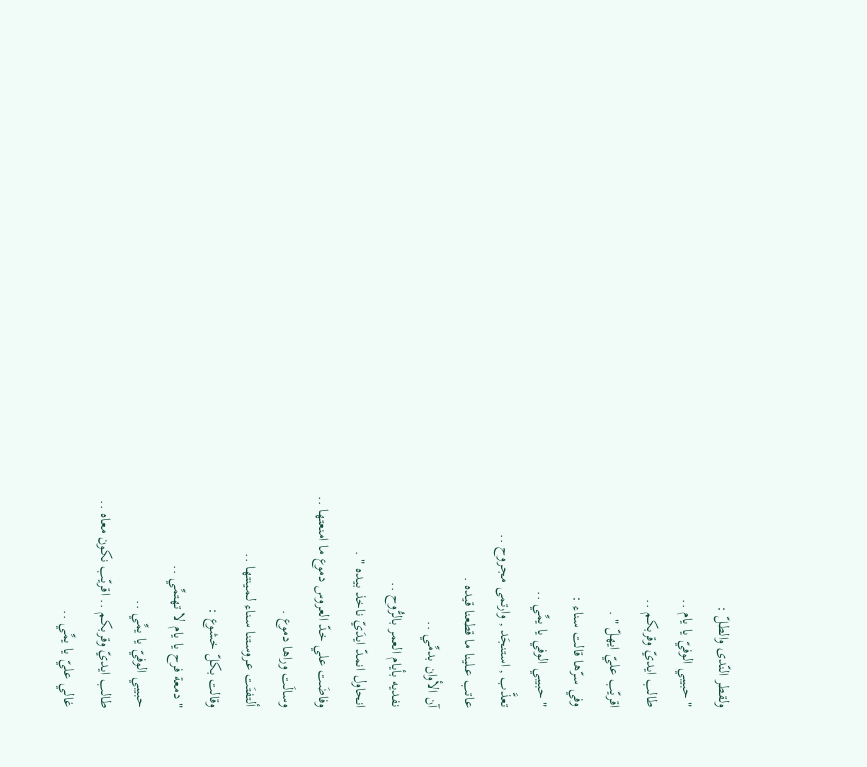ولقطر النّدى والطلّ :
" حبيبي الوفيّ يا يام ..
طالب ايديّ وقربكم ..
اقريّب عليّ ايهلّ " .
وفي سرّها قالت سناء :
" حبيبي الوفي يا يمِّي ..
تعذَّب , استنجَد , وارتمى مجروح ..
عاتب عـلينا ما قطعنا قيده .
آن الأوان بدمِّـي ..
نفديه بأيام العمر بالرُّوح ..
انحاول انمدّ ايدَيّ ناخذ بيده " .
وفاضَت علي خدّ العروس دموع ما امنعتها ..
وسالَت وراها دموع .
ألتفتَت عـروسـتنا سـناء لـمـينتها ..
وقالت بكلّ خشوع :
" دمعة فرح يا يام لا تهتمِّي ..
حبيبي الوفيّ يا يمِّي ..
طالب ايديّ وقربكم .. اقريّب نكون معاه ..
غالي عليّ يا يمِّي ..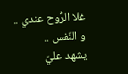غلا الرُّوح عندي ..
و النّفس ..
يشهد عليّ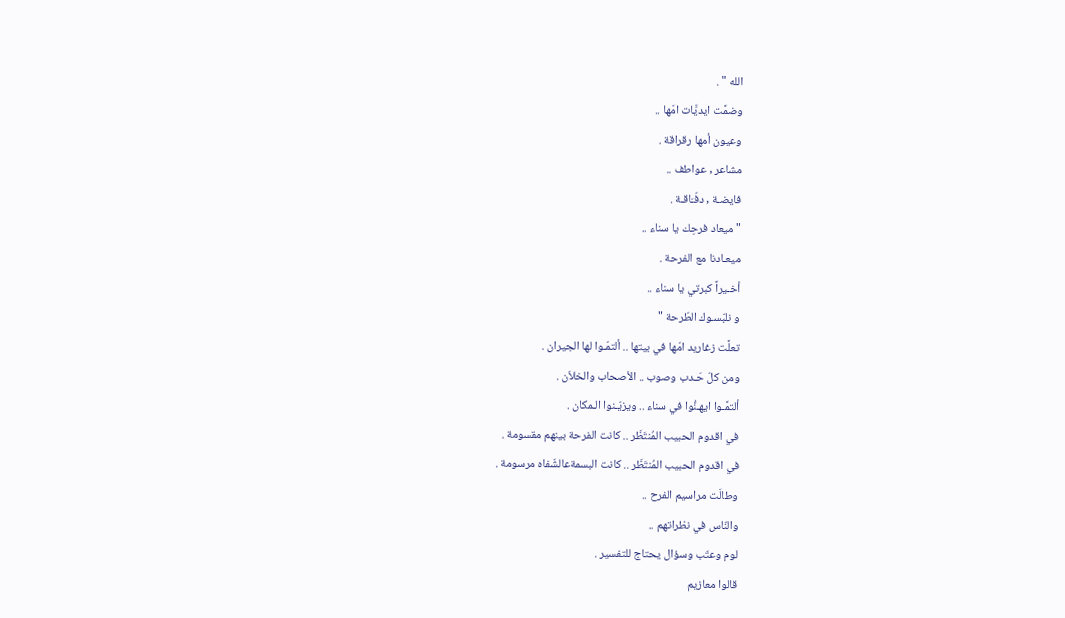الله " .
وضمَّت ايديَّات امّها ..
وعيون أمها رقراقة .
مشاعر , عواطف ..
فايضـة , دفّـَاقـة .
" ميعاد فرحِك يا سناء ..
ميعـادنا مع الفرحة .
أخـيراً كبرتي يا سناء ..
و نلبّسـوك الطّرحة "
تعلَّت زغاريد امّها في بيتها .. ألتمّـوا لها الجيران .
ومن كلّ حَـدب وصوب .. الأصحاب والخلاّن .
ألتمَّـوا ايهـنُّوا في سناء .. ويزيّـنوا الـمكان .
في اقدوم الحبيب المُنتَظَر .. كانت الفرحة بينهم مقسومة .
في اقدوم الحبيب المُنتَظَر .. كانت البسمةعالشّفاه مرسومة .
وطالَت مراسيم الفرح ..
والنّاس في نظراتهم ..
لوم وعتَب وسؤال يحتاج للتفسير .
قالوا معازيم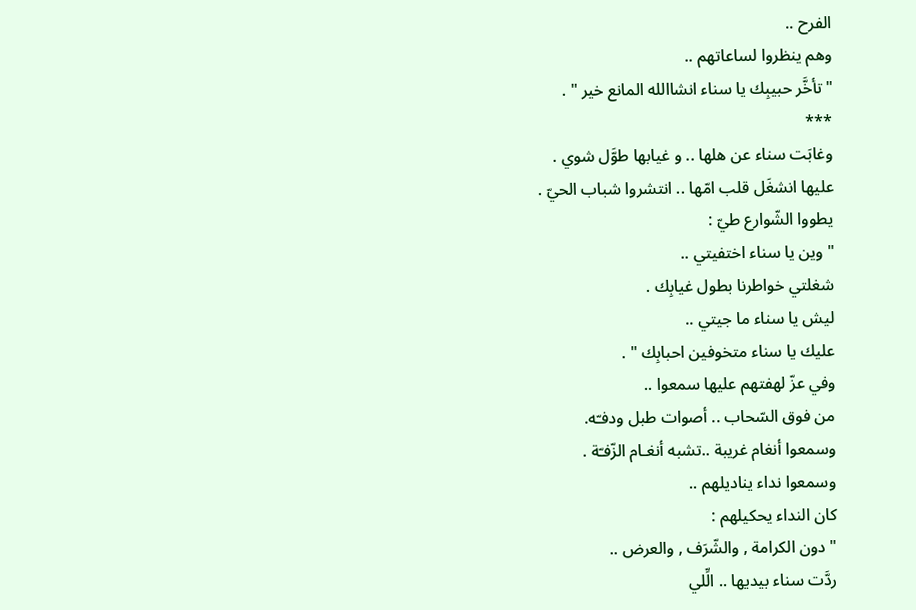الفرح ..
وهم ينظروا لساعاتهم ..
"تأخَّر حبيبِك يا سناء انشاالله المانع خير " .
***
وغابَت سناء عن هلها .. و غيابها طوَّل شوي .
عليها انشغَل قلب امّها .. انتشروا شباب الحيّ .
يطووا الشّوارع طيّ :
" وين يا سناء اختفيتي ..
شغلتي خواطرنا بطول غيابِك .
ليش يا سناء ما جيتي ..
عليك يا سناء متخوفين احبابِك " .
وفي عزّ لهفتهم عليها سمعوا ..
من فوق السّحاب .. أصوات طبل ودفـّه.
وسمعوا أنغام غريبة ..تشبه أنغـام الزّفـّة .
وسمعوا نداء يناديلهم ..
كان النداء يحكيلهم :
" دون الكرامة , والشّرَف , والعرض ..
ردَّت سناء بيديها .. الِّلي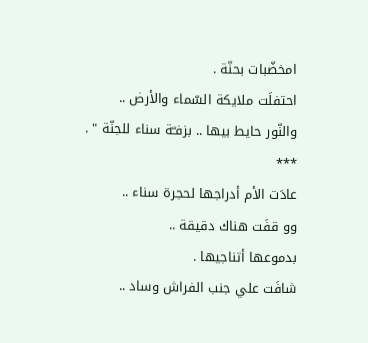امخضّبات بحنّة .
احتفلَت ملايكة السّماء والأرض ..
والنّور حايط بيها .. بزفـّة سناء للجنّة " .
***
عادَت الأم أدراجها لحجرة سناء ..
وو قفَت هناك دقيقة ..
بدموعها أتناجيها .
شافَت علي جنب الفراش وساد ..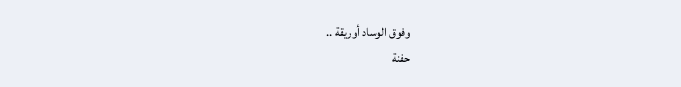وفوق الوساد أوريقة ..
حفنة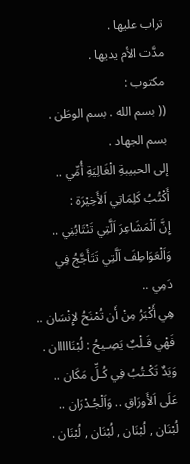تراب عليها .
مدَّت الأم يديها .
مكتوب :
(( بسم الله . بسم الوطَن . بسم الجهاد .
إلى الحبيبةِ الْغَالِيَةِ أُمِّي ..
أَكْتُبُ كَلِمَاتِي اَلأَخِيْرَة :
إِنَّ اَلْمَشَاعِرَ اَلَّتِي تَنْتَابُنِي ..
وَاَلْعَوَاطِفَ اَلَّتِي تَتَأَجَّجُ فِي دَمِي ..
هِي أَكْبَرُ مِنْ أَن تُمْنَحُ لإِنْسَان ..
فَهْي قَـلْبٌ يَصِـيحُ : لُبْنَااااان .
وَيَدٌ تَكْـتُبُ فِي كُـلِّ مَكَان ..
عَلَى اَلأَورَاقِ .. وَاَلْجُـدْرَان ..
لُبْنَان , لُبْنَان , لُبْنَان , لُبْنَان .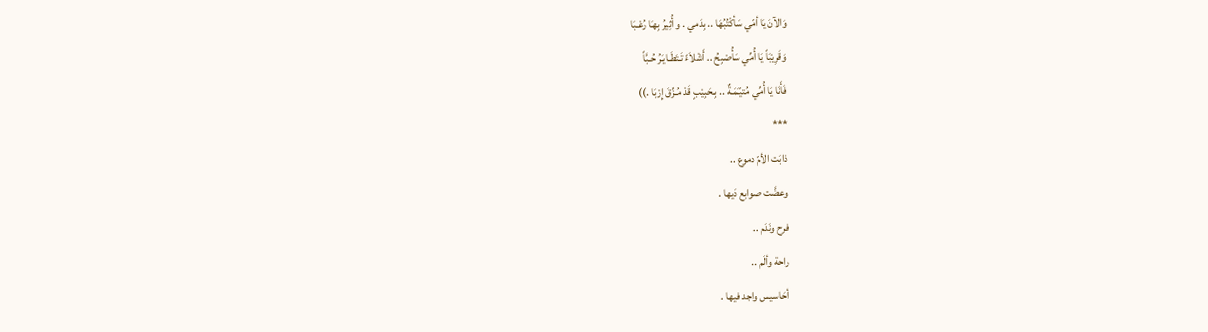وَالآنَ يَا أمّي سَأكْتُبُهَا .. بِدَمي . و أُثِيرُ بِهـَا رُعْـبَا
وَقَرِيْبَاً يَا أُمِّي سَأُصْبِحُ .. أَشْلاَءً تَـتَطَـايـَرُ حُـبَّاً
فَأَنَا يَا أُمِّي مُتيّـَمَـةٌ .. بِـحَبِيْبٍ قَدْ مُـزِّقَ إِرْبَا .))
***
ذابَت الأمّ دموع ..
وعضَّت صوابع دَيها .
فرح ونَدَم ..
راحة وألَم ..
أحَاسيس واجد فيها .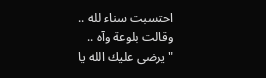احتسبت سناء لله ..
وقالت بلوعة وآه ..
" يرضى عليك الله يا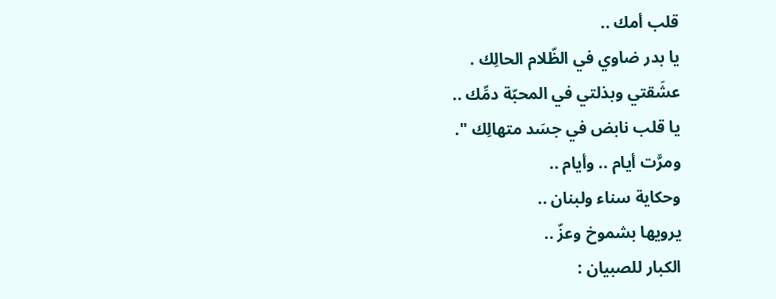قلب أمك ..
يا بدر ضاوي في الظّلام الحالِك .
عشَقتي وبذلتي في المحبّة دمِّك ..
يا قلب نابض في جسَد متهالِك ".
ومرَّت أيام .. وأيام ..
وحكاية سناء ولبنان ..
يرويها بشموخ وعزّ ..
الكبار للصبيان :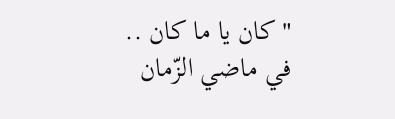"كان يا ما كان ..
في ماضي الزّمان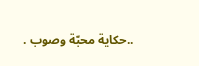..حكاية محبّة وصوب .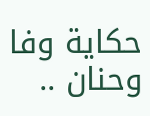حكاية وفا وحنان ..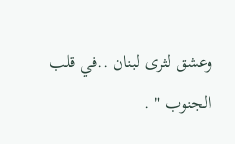وعشق لثرى لبنان ..في قلب الجنوب " .